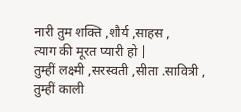नारी तुम शक्ति ,शौर्य ,साहस ,
त्याग की मूरत प्यारी हो |
तुम्हीं लक्ष्मी ,सरस्वती ,सीता .सावित्री ,
तुम्हीं काली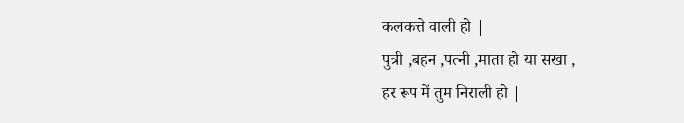कलकत्ते वाली हो |
पुत्री ,बहन ,पत्नी ,माता हो या सखा ,
हर रूप में तुम निराली हो |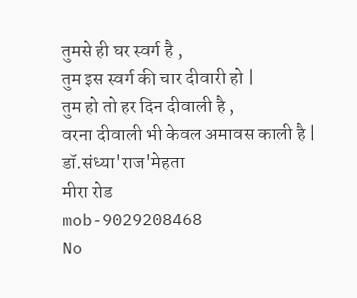तुमसे ही घर स्वर्ग है ,
तुम इस स्वर्ग की चार दीवारी हो |
तुम हो तो हर दिन दीवाली है ,
वरना दीवाली भी केवल अमावस काली है |
डॉ.संध्या'राज'मेहता
मीरा रोड
mob-9029208468
No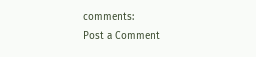comments:
Post a Comment